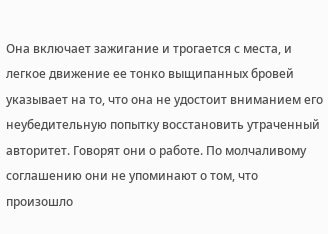Она включает зажигание и трогается с места, и легкое движение ее тонко выщипанных бровей указывает на то, что она не удостоит вниманием его неубедительную попытку восстановить утраченный авторитет. Говорят они о работе. По молчаливому соглашению они не упоминают о том, что произошло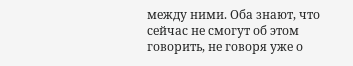между ними. Оба знают, что сейчас не смогут об этом говорить, не говоря уже о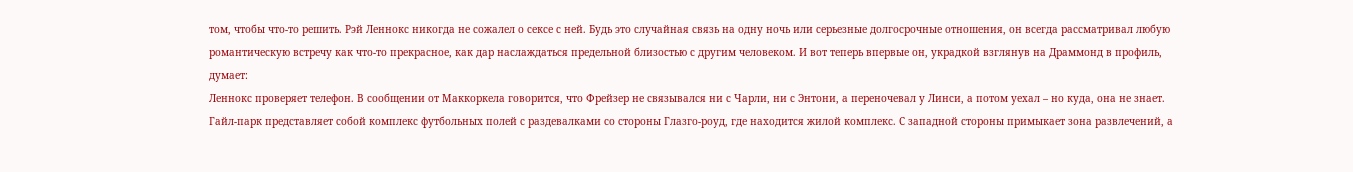том, чтобы что-то решить. Рэй Леннокс никогда не сожалел о сексе с ней. Будь это случайная связь на одну ночь или серьезные долгосрочные отношения, он всегда рассматривал любую романтическую встречу как что-то прекрасное, как дар наслаждаться предельной близостью с другим человеком. И вот теперь впервые он, украдкой взглянув на Драммонд в профиль, думает:
Леннокс проверяет телефон. В сообщении от Маккоркела говорится, что Фрейзер не связывался ни с Чарли, ни с Энтони, а переночевал у Линси, а потом уехал – но куда, она не знает.
Гайл-парк представляет собой комплекс футбольных полей с раздевалками со стороны Глазго-роуд, где находится жилой комплекс. С западной стороны примыкает зона развлечений, а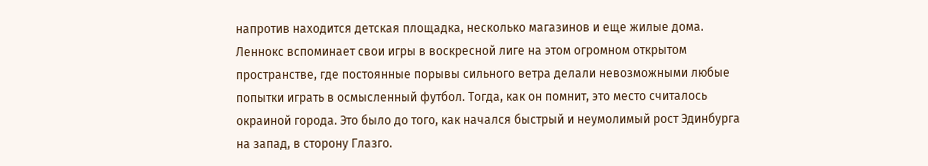напротив находится детская площадка, несколько магазинов и еще жилые дома. Леннокс вспоминает свои игры в воскресной лиге на этом огромном открытом пространстве, где постоянные порывы сильного ветра делали невозможными любые попытки играть в осмысленный футбол. Тогда, как он помнит, это место считалось окраиной города. Это было до того, как начался быстрый и неумолимый рост Эдинбурга на запад, в сторону Глазго.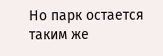Но парк остается таким же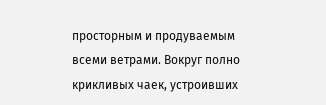просторным и продуваемым всеми ветрами. Вокруг полно крикливых чаек, устроивших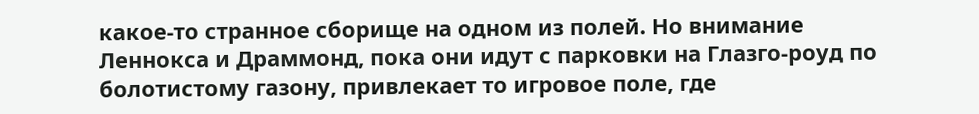какое-то странное сборище на одном из полей. Но внимание Леннокса и Драммонд, пока они идут с парковки на Глазго-роуд по болотистому газону, привлекает то игровое поле, где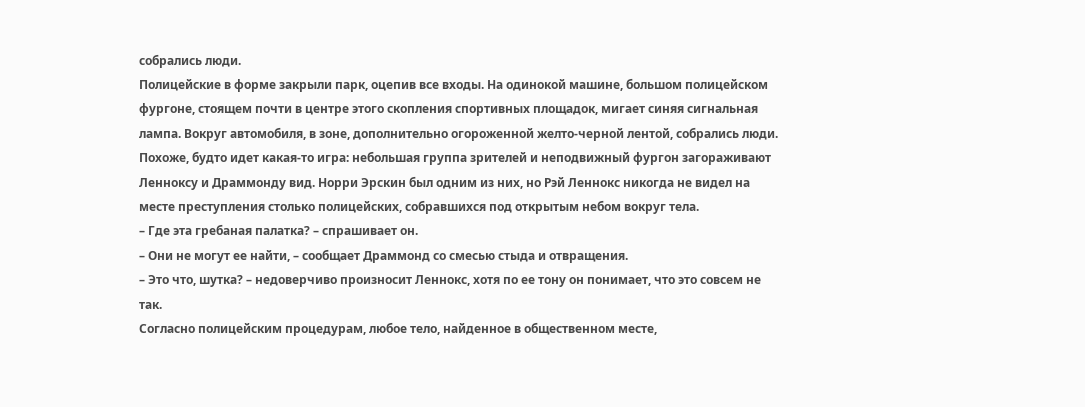собрались люди.
Полицейские в форме закрыли парк, оцепив все входы. На одинокой машине, большом полицейском фургоне, стоящем почти в центре этого скопления спортивных площадок, мигает синяя сигнальная лампа. Вокруг автомобиля, в зоне, дополнительно огороженной желто-черной лентой, собрались люди. Похоже, будто идет какая-то игра: небольшая группа зрителей и неподвижный фургон загораживают Ленноксу и Драммонду вид. Норри Эрскин был одним из них, но Рэй Леннокс никогда не видел на месте преступления столько полицейских, собравшихся под открытым небом вокруг тела.
– Где эта гребаная палатка? – спрашивает он.
– Они не могут ее найти, – сообщает Драммонд со смесью стыда и отвращения.
– Это что, шутка? – недоверчиво произносит Леннокс, хотя по ее тону он понимает, что это совсем не так.
Согласно полицейским процедурам, любое тело, найденное в общественном месте,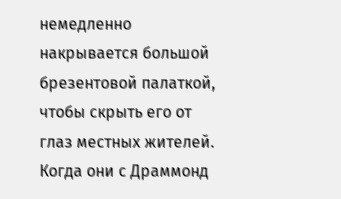немедленно накрывается большой брезентовой палаткой, чтобы скрыть его от глаз местных жителей.
Когда они с Драммонд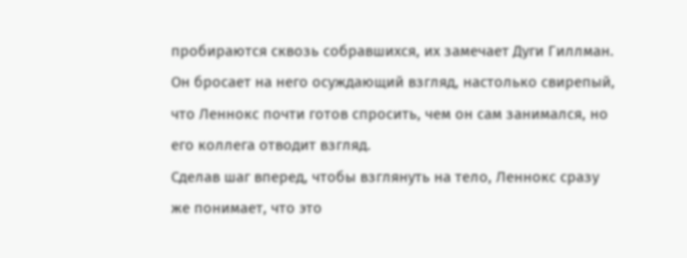пробираются сквозь собравшихся, их замечает Дуги Гиллман. Он бросает на него осуждающий взгляд, настолько свирепый, что Леннокс почти готов спросить, чем он сам занимался, но его коллега отводит взгляд.
Сделав шаг вперед, чтобы взглянуть на тело, Леннокс сразу же понимает, что это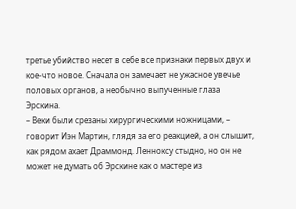третье убийство несет в себе все признаки первых двух и кое-что новое. Сначала он замечает не ужасное увечье половых органов, а необычно выпученные глаза Эрскина.
– Веки были срезаны хирургическими ножницами, – говорит Иэн Мартин, глядя за его реакцией, а он слышит, как рядом ахает Драммонд. Ленноксу стыдно, но он не может не думать об Эрскине как о мастере из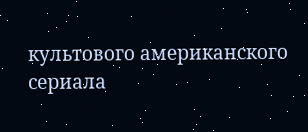культового американского сериала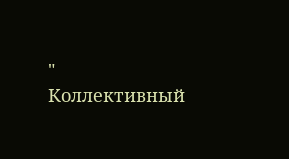"
Коллективный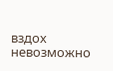вздох невозможно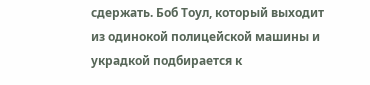сдержать. Боб Тоул, который выходит из одинокой полицейской машины и украдкой подбирается к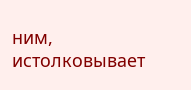ним, истолковывает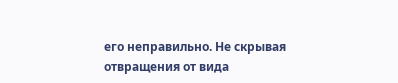его неправильно. Не скрывая отвращения от вида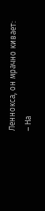Леннокса, он мрачно кивает:
– На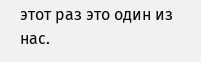этот раз это один из нас.